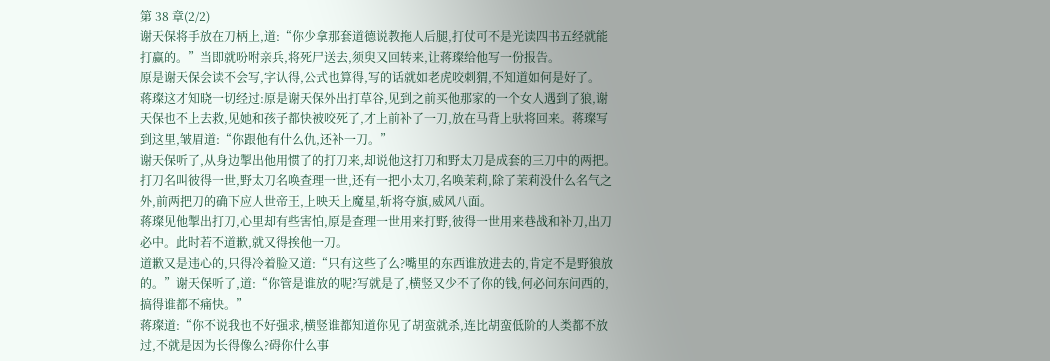第 38 章(2/2)
谢天保将手放在刀柄上,道:“你少拿那套道德说教拖人后腿,打仗可不是光读四书五经就能打赢的。”当即就吩咐亲兵,将死尸送去,须臾又回转来,让蒋璨给他写一份报告。
原是谢天保会读不会写,字认得,公式也算得,写的话就如老虎咬刺猬,不知道如何是好了。
蒋璨这才知晓一切经过:原是谢天保外出打草谷,见到之前买他那家的一个女人遇到了狼,谢天保也不上去救,见她和孩子都快被咬死了,才上前补了一刀,放在马背上驮将回来。蒋璨写到这里,皱眉道:“你跟他有什么仇,还补一刀。”
谢天保听了,从身边掣出他用惯了的打刀来,却说他这打刀和野太刀是成套的三刀中的两把。打刀名叫彼得一世,野太刀名唤查理一世,还有一把小太刀,名唤茉莉,除了茉莉没什么名气之外,前两把刀的确下应人世帝王,上映天上魔星,斩将夺旗,威风八面。
蒋璨见他掣出打刀,心里却有些害怕,原是查理一世用来打野,彼得一世用来巷战和补刀,出刀必中。此时若不道歉,就又得挨他一刀。
道歉又是违心的,只得冷着脸又道:“只有这些了么?嘴里的东西谁放进去的,肯定不是野狼放的。”谢天保听了,道:“你管是谁放的呢?写就是了,横竖又少不了你的钱,何必问东问西的,搞得谁都不痛快。”
蒋璨道:“你不说我也不好强求,横竖谁都知道你见了胡蛮就杀,连比胡蛮低阶的人类都不放过,不就是因为长得像么?碍你什么事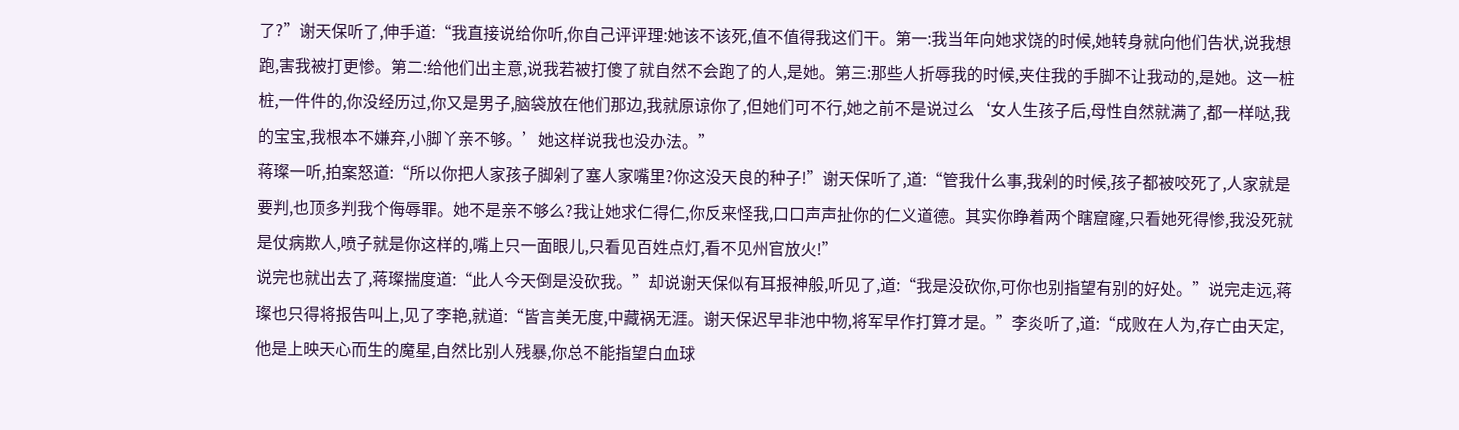了?”谢天保听了,伸手道:“我直接说给你听,你自己评评理:她该不该死,值不值得我这们干。第一:我当年向她求饶的时候,她转身就向他们告状,说我想跑,害我被打更惨。第二:给他们出主意,说我若被打傻了就自然不会跑了的人,是她。第三:那些人折辱我的时候,夹住我的手脚不让我动的,是她。这一桩桩,一件件的,你没经历过,你又是男子,脑袋放在他们那边,我就原谅你了,但她们可不行,她之前不是说过么‘女人生孩子后,母性自然就满了,都一样哒,我的宝宝,我根本不嫌弃,小脚丫亲不够。’她这样说我也没办法。”
蒋璨一听,拍案怒道:“所以你把人家孩子脚剁了塞人家嘴里?你这没天良的种子!”谢天保听了,道:“管我什么事,我剁的时候,孩子都被咬死了,人家就是要判,也顶多判我个侮辱罪。她不是亲不够么?我让她求仁得仁,你反来怪我,口口声声扯你的仁义道德。其实你睁着两个瞎窟窿,只看她死得惨,我没死就是仗病欺人,喷子就是你这样的,嘴上只一面眼儿,只看见百姓点灯,看不见州官放火!”
说完也就出去了,蒋璨揣度道:“此人今天倒是没砍我。”却说谢天保似有耳报神般,听见了,道:“我是没砍你,可你也别指望有别的好处。”说完走远,蒋璨也只得将报告叫上,见了李艳,就道:“皆言美无度,中藏祸无涯。谢天保迟早非池中物,将军早作打算才是。”李炎听了,道:“成败在人为,存亡由天定,他是上映天心而生的魔星,自然比别人残暴,你总不能指望白血球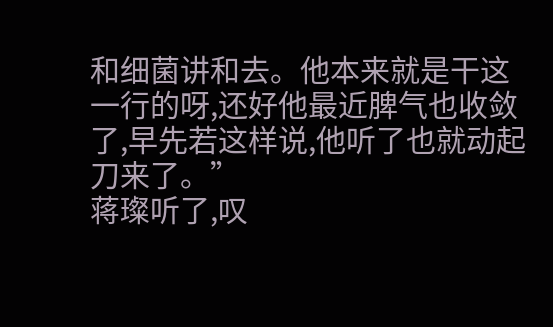和细菌讲和去。他本来就是干这一行的呀,还好他最近脾气也收敛了,早先若这样说,他听了也就动起刀来了。”
蒋璨听了,叹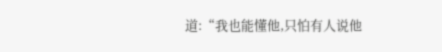道:“我也能懂他,只怕有人说他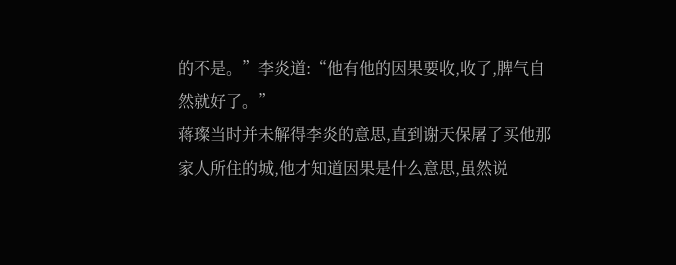的不是。”李炎道:“他有他的因果要收,收了,脾气自然就好了。”
蒋璨当时并未解得李炎的意思,直到谢天保屠了买他那家人所住的城,他才知道因果是什么意思,虽然说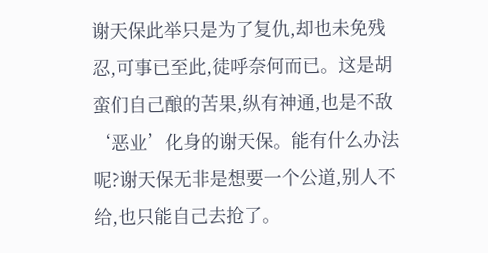谢天保此举只是为了复仇,却也未免残忍,可事已至此,徒呼奈何而已。这是胡蛮们自己酿的苦果,纵有神通,也是不敌‘恶业’化身的谢天保。能有什么办法呢?谢天保无非是想要一个公道,别人不给,也只能自己去抢了。